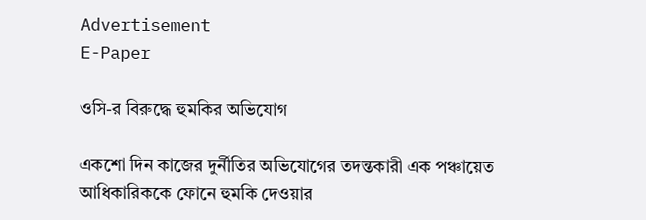Advertisement
E-Paper

ওসি-র বিরুদ্ধে হুমকির অভিযোগ

একশো দিন কাজের দুর্নীতির অভিযোগের তদন্তকারী এক পঞ্চায়েত আধিকারিককে ফোনে হুমকি দেওয়ার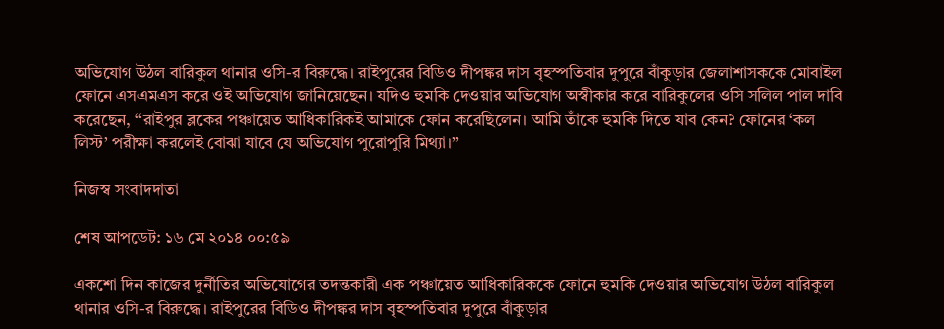অভিযোগ উঠল বারিকুল থানার ওসি-র বিরুদ্ধে। রাইপুরের বিডিও দীপঙ্কর দাস বৃহস্পতিবার দুপুরে বাঁকুড়ার জেলাশাসককে মোবাইল ফোনে এসএমএস করে ওই অভিযোগ জানিয়েছেন। যদিও হুমকি দেওয়ার অভিযোগ অস্বীকার করে বারিকুলের ওসি সলিল পাল দাবি করেছেন, “রাইপুর ব্লকের পঞ্চায়েত আধিকারিকই আমাকে ফোন করেছিলেন। আমি তাঁকে হুমকি দিতে যাব কেন? ফোনের ‘কল লিস্ট’ পরীক্ষা করলেই বোঝা যাবে যে অভিযোগ পুরোপুরি মিথ্যা।”

নিজস্ব সংবাদদাতা

শেষ আপডেট: ১৬ মে ২০১৪ ০০:৫৯

একশো দিন কাজের দুর্নীতির অভিযোগের তদন্তকারী এক পঞ্চায়েত আধিকারিককে ফোনে হুমকি দেওয়ার অভিযোগ উঠল বারিকুল থানার ওসি-র বিরুদ্ধে। রাইপুরের বিডিও দীপঙ্কর দাস বৃহস্পতিবার দুপুরে বাঁকুড়ার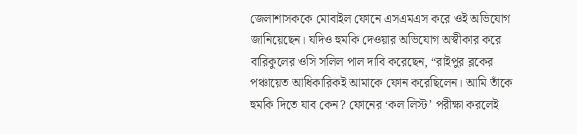জেলাশাসককে মোবাইল ফোনে এসএমএস করে ওই অভিযোগ জানিয়েছেন। যদিও হুমকি দেওয়ার অভিযোগ অস্বীকার করে বারিকুলের ওসি সলিল পাল দাবি করেছেন, “রাইপুর ব্লকের পঞ্চায়েত আধিকারিকই আমাকে ফোন করেছিলেন। আমি তাঁকে হুমকি দিতে যাব কেন? ফোনের ‘কল লিস্ট’ পরীক্ষা করলেই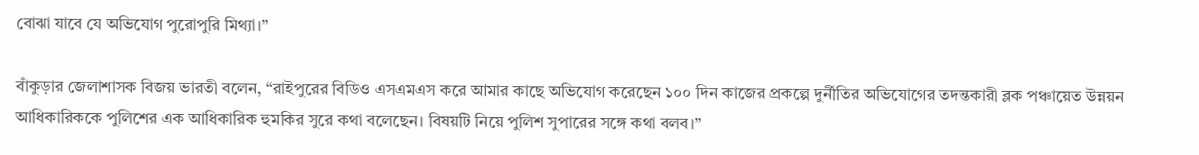বোঝা যাবে যে অভিযোগ পুরোপুরি মিথ্যা।”

বাঁকুড়ার জেলাশাসক বিজয় ভারতী বলেন, “রাইপুরের বিডিও এসএমএস করে আমার কাছে অভিযোগ করেছেন ১০০ দিন কাজের প্রকল্পে দুর্নীতির অভিযোগের তদন্তকারী ব্লক পঞ্চায়েত উন্নয়ন আধিকারিককে পুলিশের এক আধিকারিক হুমকির সুরে কথা বলেছেন। বিষয়টি নিয়ে পুলিশ সুপারের সঙ্গে কথা বলব।”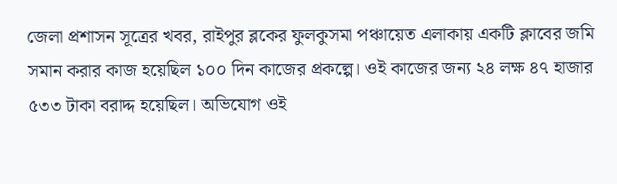জেলা প্রশাসন সূত্রের খবর, রাইপুর ব্লকের ফুলকুসমা পঞ্চায়েত এলাকায় একটি ক্লাবের জমি সমান করার কাজ হয়েছিল ১০০ দিন কাজের প্রকল্পে। ওই কাজের জন্য ২৪ লক্ষ ৪৭ হাজার ৫৩৩ টাকা বরাদ্দ হয়েছিল। অভিযোগ ওই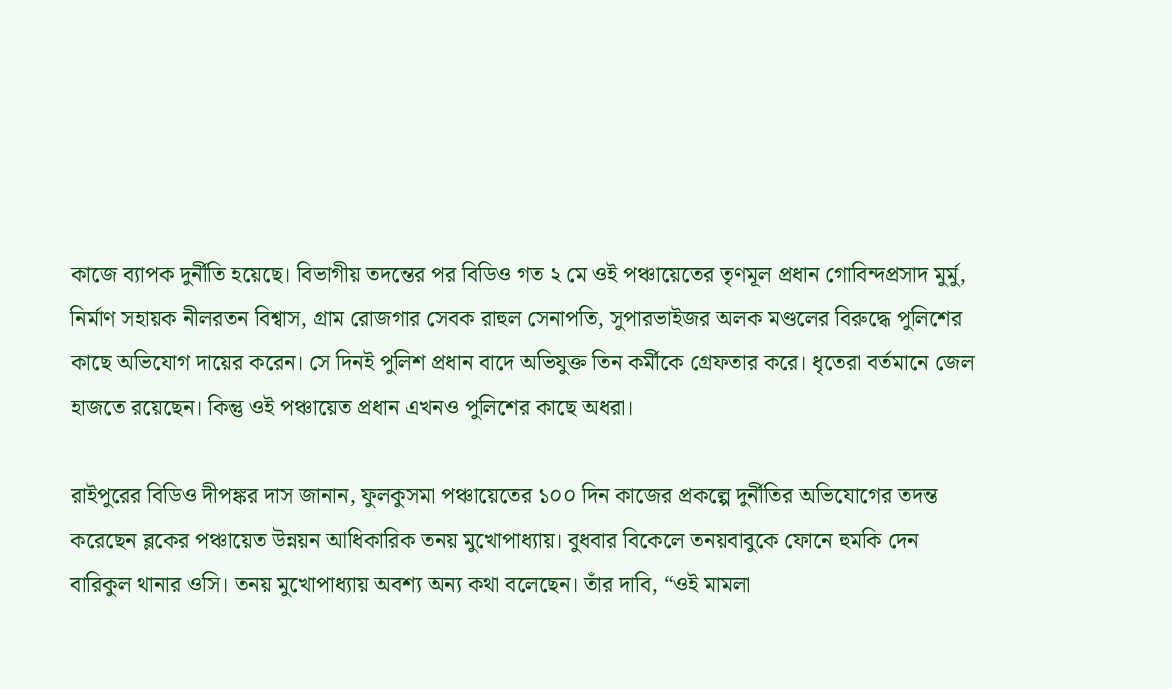কাজে ব্যাপক দুর্নীতি হয়েছে। বিভাগীয় তদন্তের পর বিডিও গত ২ মে ওই পঞ্চায়েতের তৃণমূল প্রধান গোবিন্দপ্রসাদ মুর্মু, নির্মাণ সহায়ক নীলরতন বিশ্বাস, গ্রাম রোজগার সেবক রাহুল সেনাপতি, সুপারভাইজর অলক মণ্ডলের বিরুদ্ধে পুলিশের কাছে অভিযোগ দায়ের করেন। সে দিনই পুলিশ প্রধান বাদে অভিযুক্ত তিন কর্মীকে গ্রেফতার করে। ধৃতেরা বর্তমানে জেল হাজতে রয়েছেন। কিন্তু ওই পঞ্চায়েত প্রধান এখনও পুলিশের কাছে অধরা।

রাইপুরের বিডিও দীপঙ্কর দাস জানান, ফুলকুসমা পঞ্চায়েতের ১০০ দিন কাজের প্রকল্পে দুর্নীতির অভিযোগের তদন্ত করেছেন ব্লকের পঞ্চায়েত উন্নয়ন আধিকারিক তনয় মুখোপাধ্যায়। বুধবার বিকেলে তনয়বাবুকে ফোনে হুমকি দেন বারিকুল থানার ওসি। তনয় মুখোপাধ্যায় অবশ্য অন্য কথা বলেছেন। তাঁর দাবি, “ওই মামলা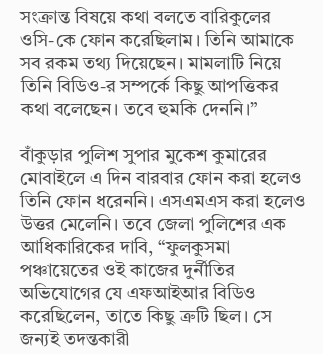সংক্রান্ত বিষয়ে কথা বলতে বারিকুলের ওসি-কে ফোন করেছিলাম। তিনি আমাকে সব রকম তথ্য দিয়েছেন। মামলাটি নিয়ে তিনি বিডিও-র সম্পর্কে কিছু আপত্তিকর কথা বলেছেন। তবে হুমকি দেননি।”

বাঁকুড়ার পুলিশ সুপার মুকেশ কুমারের মোবাইলে এ দিন বারবার ফোন করা হলেও তিনি ফোন ধরেননি। এসএমএস করা হলেও উত্তর মেলেনি। তবে জেলা পুলিশের এক আধিকারিকের দাবি, “ফুলকুসমা পঞ্চায়েতের ওই কাজের দুর্নীতির অভিযোগের যে এফআইআর বিডিও করেছিলেন, তাতে কিছু ত্রুটি ছিল। সে জন্যই তদন্তকারী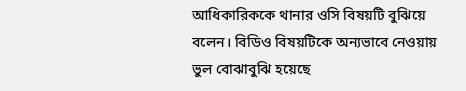আধিকারিককে থানার ওসি বিষয়টি বুঝিয়ে বলেন। বিডিও বিষয়টিকে অন্যভাবে নেওয়ায় ভুল বোঝাবুঝি হয়েছে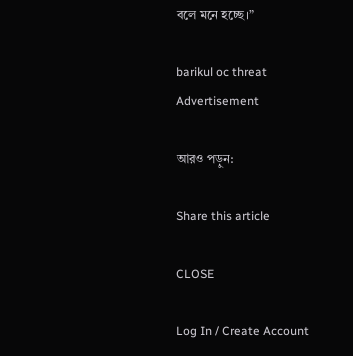বলে মনে হচ্ছে।”

barikul oc threat
Advertisement

আরও পড়ুন:

Share this article

CLOSE

Log In / Create Account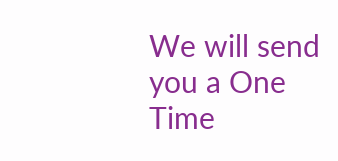We will send you a One Time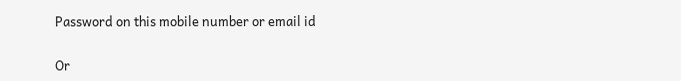Password on this mobile number or email id

Or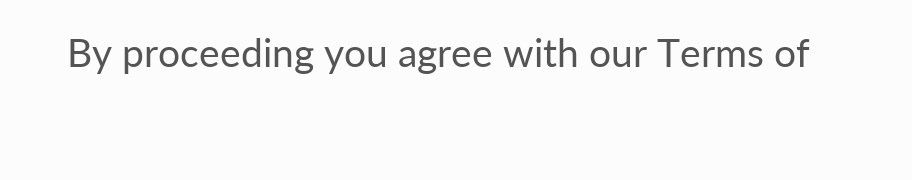By proceeding you agree with our Terms of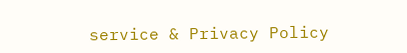service & Privacy Policy